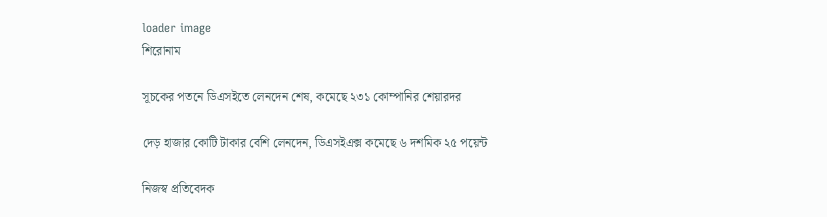loader image
শিরোনাম

সূচকের পতনে ডিএসইতে লেনদেন শেষ, কমেছে ২৩১ কোম্পানির শেয়ারদর

দেড় হাজার কোটি টাকার বেশি লেনদেন, ডিএসইএক্স কমেছে ৬ দশমিক ২৫ পয়েন্ট

নিজস্ব প্রতিবেদক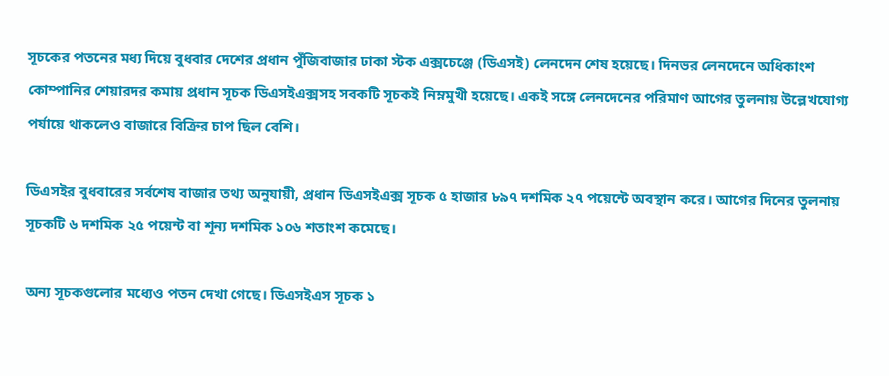সূচকের পতনের মধ্য দিয়ে বুধবার দেশের প্রধান পুঁজিবাজার ঢাকা স্টক এক্সচেঞ্জে (ডিএসই) লেনদেন শেষ হয়েছে। দিনভর লেনদেনে অধিকাংশ কোম্পানির শেয়ারদর কমায় প্রধান সূচক ডিএসইএক্সসহ সবকটি সূচকই নিম্নমুখী হয়েছে। একই সঙ্গে লেনদেনের পরিমাণ আগের তুলনায় উল্লেখযোগ্য পর্যায়ে থাকলেও বাজারে বিক্রির চাপ ছিল বেশি।

ডিএসইর বুধবারের সর্বশেষ বাজার তথ্য অনুযায়ী, প্রধান ডিএসইএক্স সূচক ৫ হাজার ৮৯৭ দশমিক ২৭ পয়েন্টে অবস্থান করে। আগের দিনের তুলনায় সূচকটি ৬ দশমিক ২৫ পয়েন্ট বা শূন্য দশমিক ১০৬ শতাংশ কমেছে।

অন্য সূচকগুলোর মধ্যেও পতন দেখা গেছে। ডিএসইএস সূচক ১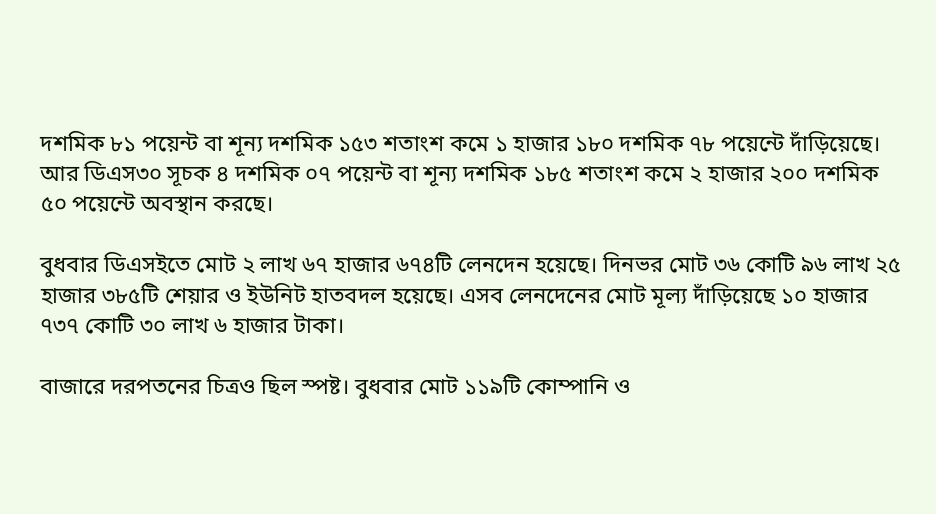দশমিক ৮১ পয়েন্ট বা শূন্য দশমিক ১৫৩ শতাংশ কমে ১ হাজার ১৮০ দশমিক ৭৮ পয়েন্টে দাঁড়িয়েছে। আর ডিএস৩০ সূচক ৪ দশমিক ০৭ পয়েন্ট বা শূন্য দশমিক ১৮৫ শতাংশ কমে ২ হাজার ২০০ দশমিক ৫০ পয়েন্টে অবস্থান করছে।

বুধবার ডিএসইতে মোট ২ লাখ ৬৭ হাজার ৬৭৪টি লেনদেন হয়েছে। দিনভর মোট ৩৬ কোটি ৯৬ লাখ ২৫ হাজার ৩৮৫টি শেয়ার ও ইউনিট হাতবদল হয়েছে। এসব লেনদেনের মোট মূল্য দাঁড়িয়েছে ১০ হাজার ৭৩৭ কোটি ৩০ লাখ ৬ হাজার টাকা।

বাজারে দরপতনের চিত্রও ছিল স্পষ্ট। বুধবার মোট ১১৯টি কোম্পানি ও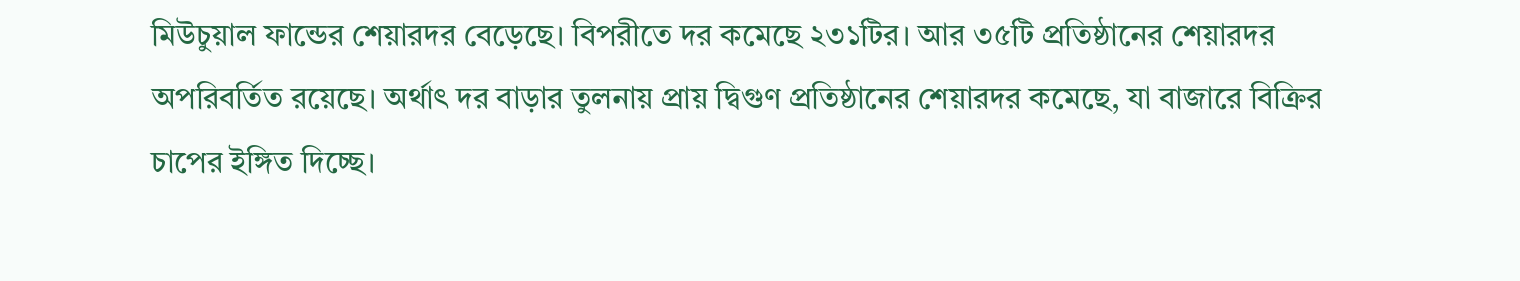মিউচুয়াল ফান্ডের শেয়ারদর বেড়েছে। বিপরীতে দর কমেছে ২৩১টির। আর ৩৫টি প্রতিষ্ঠানের শেয়ারদর অপরিবর্তিত রয়েছে। অর্থাৎ দর বাড়ার তুলনায় প্রায় দ্বিগুণ প্রতিষ্ঠানের শেয়ারদর কমেছে, যা বাজারে বিক্রির চাপের ইঙ্গিত দিচ্ছে।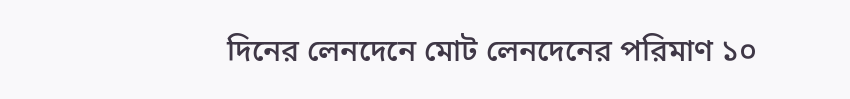দিনের লেনদেনে মোট লেনদেনের পরিমাণ ১০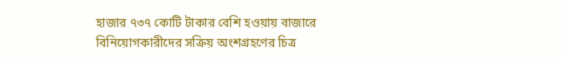হাজার ৭৩৭ কোটি টাকার বেশি হওয়ায় বাজারে বিনিয়োগকারীদের সক্রিয় অংশগ্রহণের চিত্র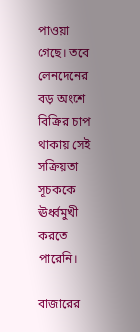পাওয়া গেছে। তবে লেনদেনের বড় অংশে বিক্রির চাপ থাকায় সেই সক্রিয়তা সূচককে ঊর্ধ্বমুখী করতে পারেনি।

বাজারের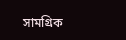সামগ্রিক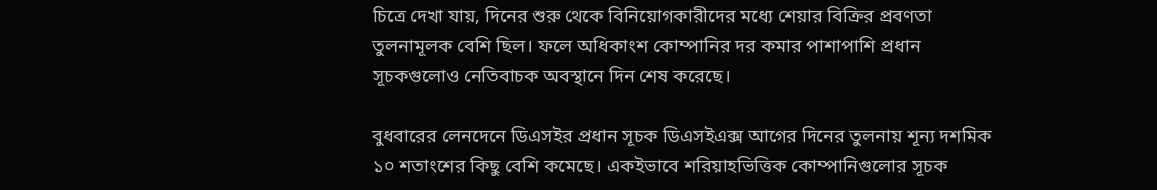চিত্রে দেখা যায়, দিনের শুরু থেকে বিনিয়োগকারীদের মধ্যে শেয়ার বিক্রির প্রবণতা তুলনামূলক বেশি ছিল। ফলে অধিকাংশ কোম্পানির দর কমার পাশাপাশি প্রধান সূচকগুলোও নেতিবাচক অবস্থানে দিন শেষ করেছে।

বুধবারের লেনদেনে ডিএসইর প্রধান সূচক ডিএসইএক্স আগের দিনের তুলনায় শূন্য দশমিক ১০ শতাংশের কিছু বেশি কমেছে। একইভাবে শরিয়াহভিত্তিক কোম্পানিগুলোর সূচক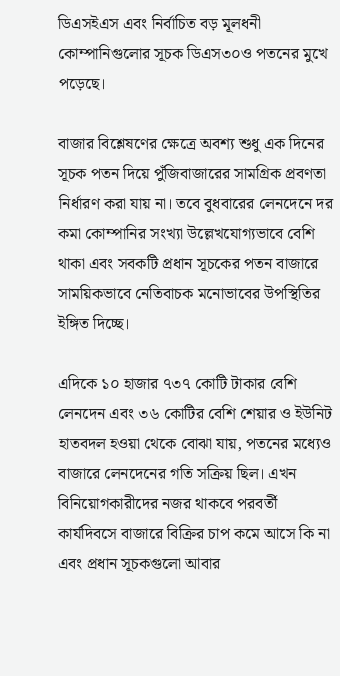ডিএসইএস এবং নির্বাচিত বড় মূলধনী কোম্পানিগুলোর সূচক ডিএস৩০ও পতনের মুখে পড়েছে।

বাজার বিশ্লেষণের ক্ষেত্রে অবশ্য শুধু এক দিনের সূচক পতন দিয়ে পুঁজিবাজারের সামগ্রিক প্রবণতা নির্ধারণ করা যায় না। তবে বুধবারের লেনদেনে দর কমা কোম্পানির সংখ্যা উল্লেখযোগ্যভাবে বেশি থাকা এবং সবকটি প্রধান সূচকের পতন বাজারে সাময়িকভাবে নেতিবাচক মনোভাবের উপস্থিতির ইঙ্গিত দিচ্ছে।

এদিকে ১০ হাজার ৭৩৭ কোটি টাকার বেশি লেনদেন এবং ৩৬ কোটির বেশি শেয়ার ও ইউনিট হাতবদল হওয়া থেকে বোঝা যায়, পতনের মধ্যেও বাজারে লেনদেনের গতি সক্রিয় ছিল। এখন বিনিয়োগকারীদের নজর থাকবে পরবর্তী কার্যদিবসে বাজারে বিক্রির চাপ কমে আসে কি না এবং প্রধান সূচকগুলো আবার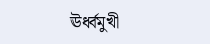ঊর্ধ্বমুখী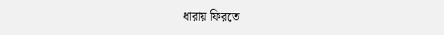ধারায় ফিরতে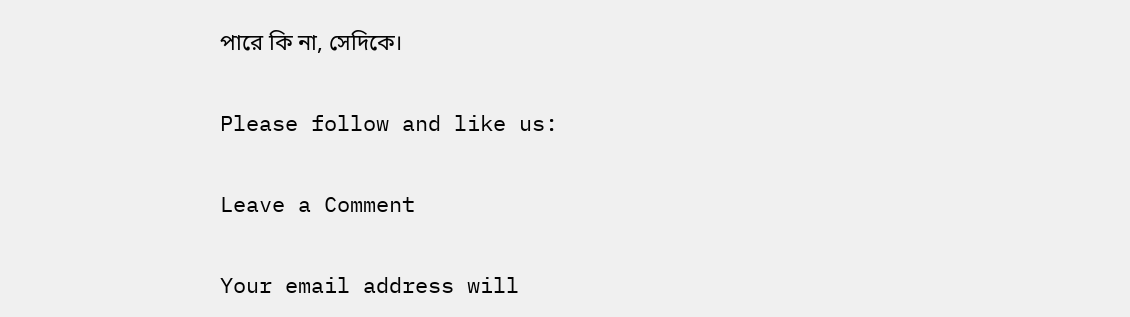পারে কি না, সেদিকে।

Please follow and like us:

Leave a Comment

Your email address will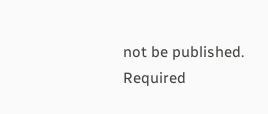not be published. Required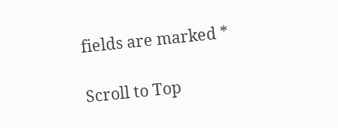fields are marked *

Scroll to Top